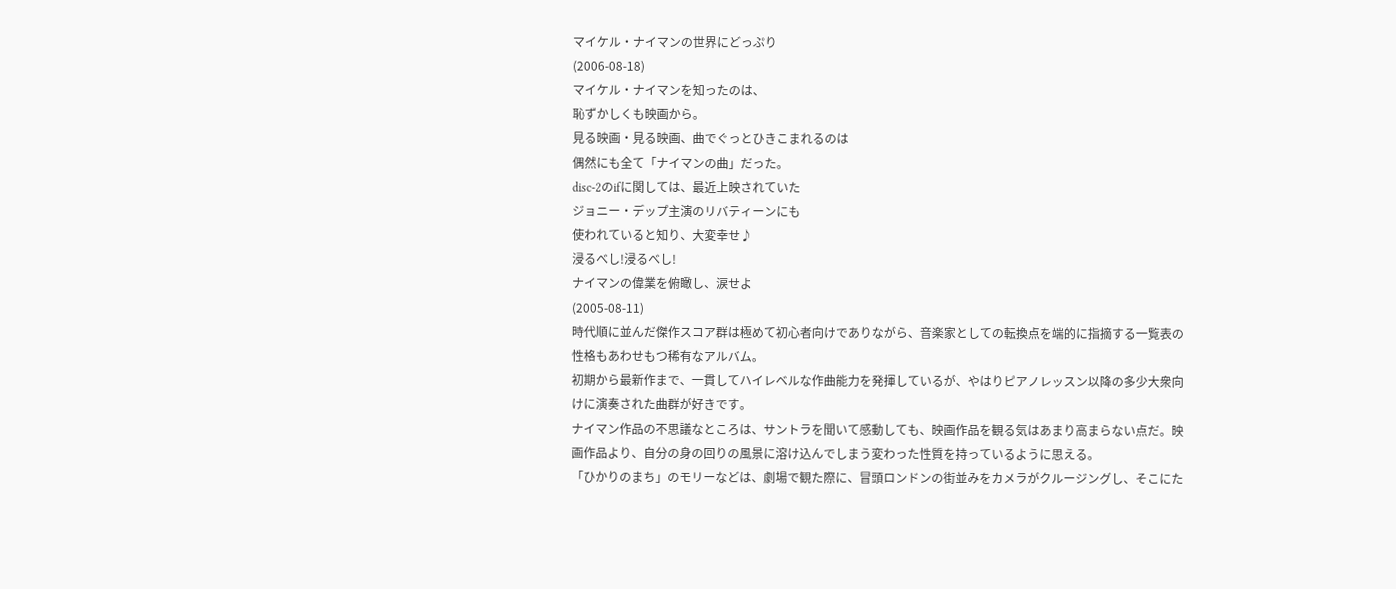マイケル・ナイマンの世界にどっぷり
(2006-08-18)
マイケル・ナイマンを知ったのは、
恥ずかしくも映画から。
見る映画・見る映画、曲でぐっとひきこまれるのは
偶然にも全て「ナイマンの曲」だった。
disc-2のifに関しては、最近上映されていた
ジョニー・デップ主演のリバティーンにも
使われていると知り、大変幸せ♪
浸るべし!浸るべし!
ナイマンの偉業を俯瞰し、涙せよ
(2005-08-11)
時代順に並んだ傑作スコア群は極めて初心者向けでありながら、音楽家としての転換点を端的に指摘する一覧表の性格もあわせもつ稀有なアルバム。
初期から最新作まで、一貫してハイレベルな作曲能力を発揮しているが、やはりピアノレッスン以降の多少大衆向けに演奏された曲群が好きです。
ナイマン作品の不思議なところは、サントラを聞いて感動しても、映画作品を観る気はあまり高まらない点だ。映画作品より、自分の身の回りの風景に溶け込んでしまう変わった性質を持っているように思える。
「ひかりのまち」のモリーなどは、劇場で観た際に、冒頭ロンドンの街並みをカメラがクルージングし、そこにた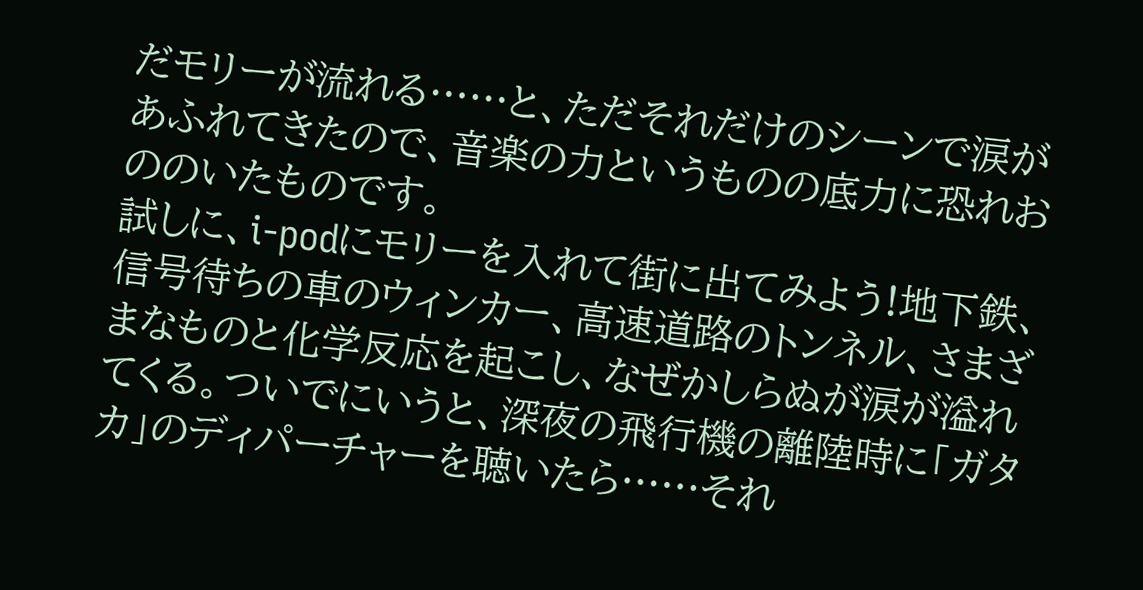だモリーが流れる……と、ただそれだけのシーンで涙があふれてきたので、音楽の力というものの底力に恐れおののいたものです。
試しに、i-podにモリーを入れて街に出てみよう!地下鉄、信号待ちの車のウィンカー、高速道路のトンネル、さまざまなものと化学反応を起こし、なぜかしらぬが涙が溢れてくる。ついでにいうと、深夜の飛行機の離陸時に「ガタカ」のディパーチャーを聴いたら……それ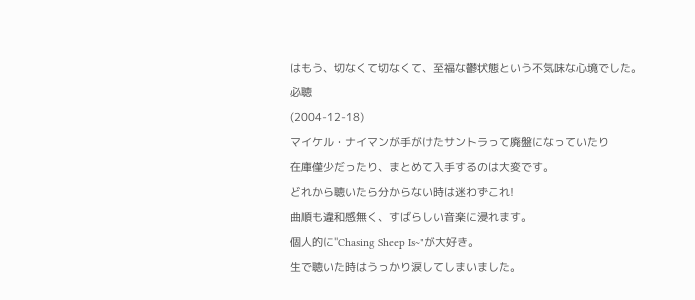はもう、切なくて切なくて、至福な鬱状態という不気味な心境でした。
必聴
(2004-12-18)
マイケル・ナイマンが手がけたサントラって廃盤になっていたり
在庫僅少だったり、まとめて入手するのは大変です。
どれから聴いたら分からない時は迷わずこれ!
曲順も違和感無く、すばらしい音楽に浸れます。
個人的に"Chasing Sheep Is~"が大好き。
生で聴いた時はうっかり涙してしまいました。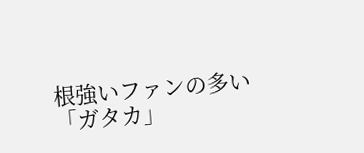根強いファンの多い「ガタカ」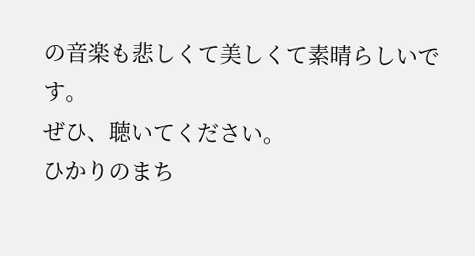の音楽も悲しくて美しくて素晴らしいです。
ぜひ、聴いてください。
ひかりのまち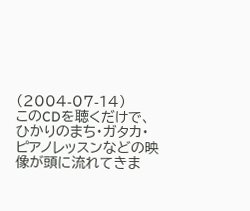(2004-07-14)
このCDを聴くだけで、ひかりのまち・ガタカ・ピアノレッスンなどの映像が頭に流れてきま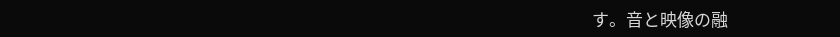す。音と映像の融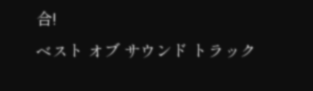合!
ベスト オブ サウンド トラック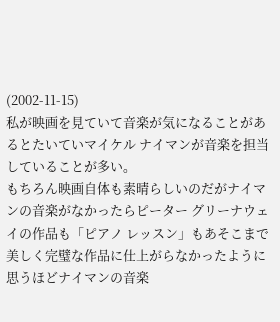(2002-11-15)
私が映画を見ていて音楽が気になることがあるとたいていマイケル ナイマンが音楽を担当していることが多い。
もちろん映画自体も素晴らしいのだがナイマンの音楽がなかったらピーター グリーナウェイの作品も「ピアノ レッスン」もあそこまで美しく完璧な作品に仕上がらなかったように思うほどナイマンの音楽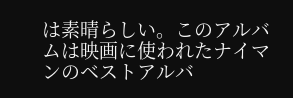は素晴らしい。このアルバムは映画に使われたナイマンのベストアルバ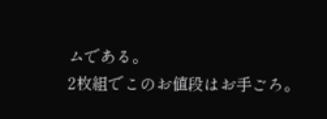ムである。
2枚組でこのお値段はお手ごろ。